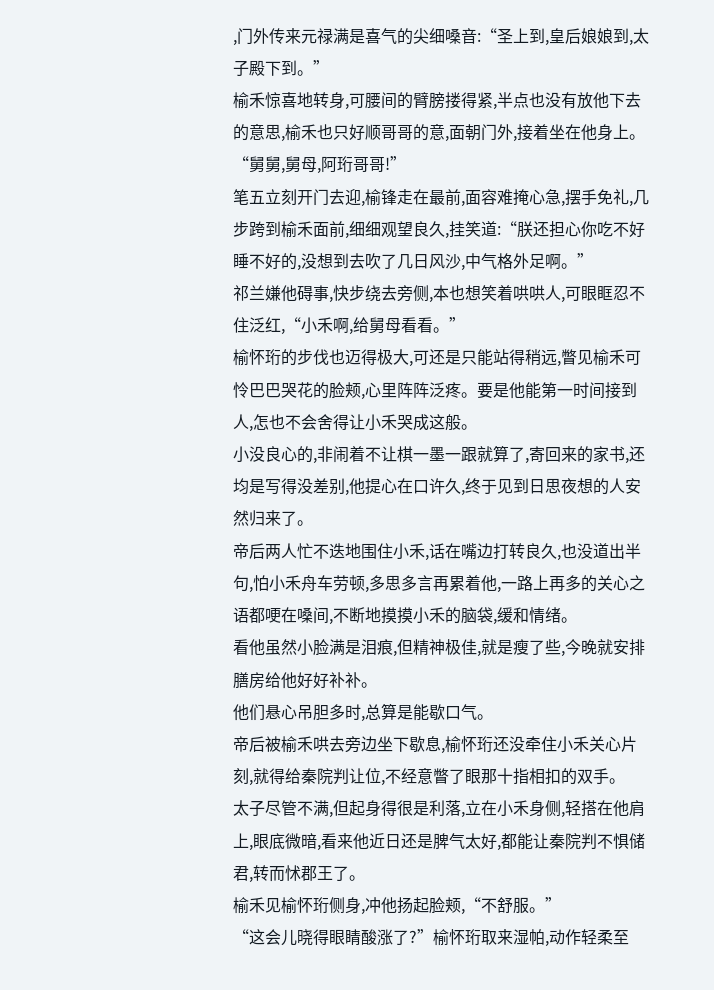,门外传来元禄满是喜气的尖细嗓音:“圣上到,皇后娘娘到,太子殿下到。”
榆禾惊喜地转身,可腰间的臂膀搂得紧,半点也没有放他下去的意思,榆禾也只好顺哥哥的意,面朝门外,接着坐在他身上。
“舅舅,舅母,阿珩哥哥!”
笔五立刻开门去迎,榆锋走在最前,面容难掩心急,摆手免礼,几步跨到榆禾面前,细细观望良久,挂笑道:“朕还担心你吃不好睡不好的,没想到去吹了几日风沙,中气格外足啊。”
祁兰嫌他碍事,快步绕去旁侧,本也想笑着哄哄人,可眼眶忍不住泛红,“小禾啊,给舅母看看。”
榆怀珩的步伐也迈得极大,可还是只能站得稍远,瞥见榆禾可怜巴巴哭花的脸颊,心里阵阵泛疼。要是他能第一时间接到人,怎也不会舍得让小禾哭成这般。
小没良心的,非闹着不让棋一墨一跟就算了,寄回来的家书,还均是写得没差别,他提心在口许久,终于见到日思夜想的人安然归来了。
帝后两人忙不迭地围住小禾,话在嘴边打转良久,也没道出半句,怕小禾舟车劳顿,多思多言再累着他,一路上再多的关心之语都哽在嗓间,不断地摸摸小禾的脑袋,缓和情绪。
看他虽然小脸满是泪痕,但精神极佳,就是瘦了些,今晚就安排膳房给他好好补补。
他们悬心吊胆多时,总算是能歇口气。
帝后被榆禾哄去旁边坐下歇息,榆怀珩还没牵住小禾关心片刻,就得给秦院判让位,不经意瞥了眼那十指相扣的双手。
太子尽管不满,但起身得很是利落,立在小禾身侧,轻搭在他肩上,眼底微暗,看来他近日还是脾气太好,都能让秦院判不惧储君,转而怵郡王了。
榆禾见榆怀珩侧身,冲他扬起脸颊,“不舒服。”
“这会儿晓得眼睛酸涨了?”榆怀珩取来湿帕,动作轻柔至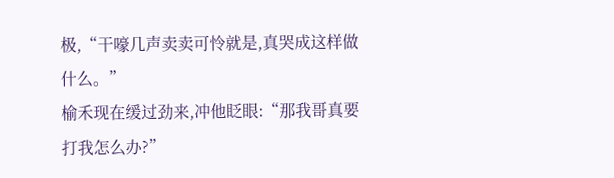极,“干嚎几声卖卖可怜就是,真哭成这样做什么。”
榆禾现在缓过劲来,冲他眨眼:“那我哥真要打我怎么办?”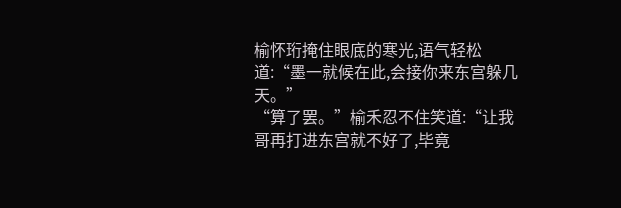榆怀珩掩住眼底的寒光,语气轻松道:“墨一就候在此,会接你来东宫躲几天。”
“算了罢。”榆禾忍不住笑道:“让我哥再打进东宫就不好了,毕竟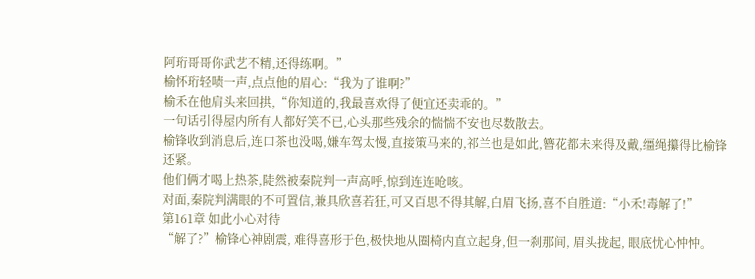阿珩哥哥你武艺不精,还得练啊。”
榆怀珩轻啧一声,点点他的眉心:“我为了谁啊?”
榆禾在他肩头来回拱,“你知道的,我最喜欢得了便宜还卖乖的。”
一句话引得屋内所有人都好笑不已,心头那些残余的惴惴不安也尽数散去。
榆锋收到消息后,连口茶也没喝,嫌车驾太慢,直接策马来的,祁兰也是如此,簪花都未来得及戴,缰绳攥得比榆锋还紧。
他们俩才喝上热茶,陡然被秦院判一声高呼,惊到连连呛咳。
对面,秦院判满眼的不可置信,兼具欣喜若狂,可又百思不得其解,白眉飞扬,喜不自胜道:“小禾!毒解了!”
第161章 如此小心对待
“解了?”榆锋心神剧震, 难得喜形于色,极快地从圈椅内直立起身,但一刹那间, 眉头拢起, 眼底忧心忡忡。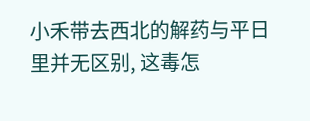小禾带去西北的解药与平日里并无区别, 这毒怎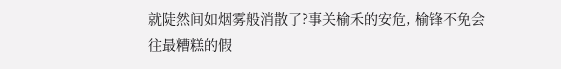就陡然间如烟雾般消散了?事关榆禾的安危, 榆锋不免会往最糟糕的假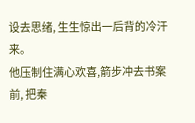设去思绪, 生生惊出一后背的冷汗来。
他压制住满心欢喜,箭步冲去书案前, 把秦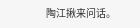陶江揪来问话。